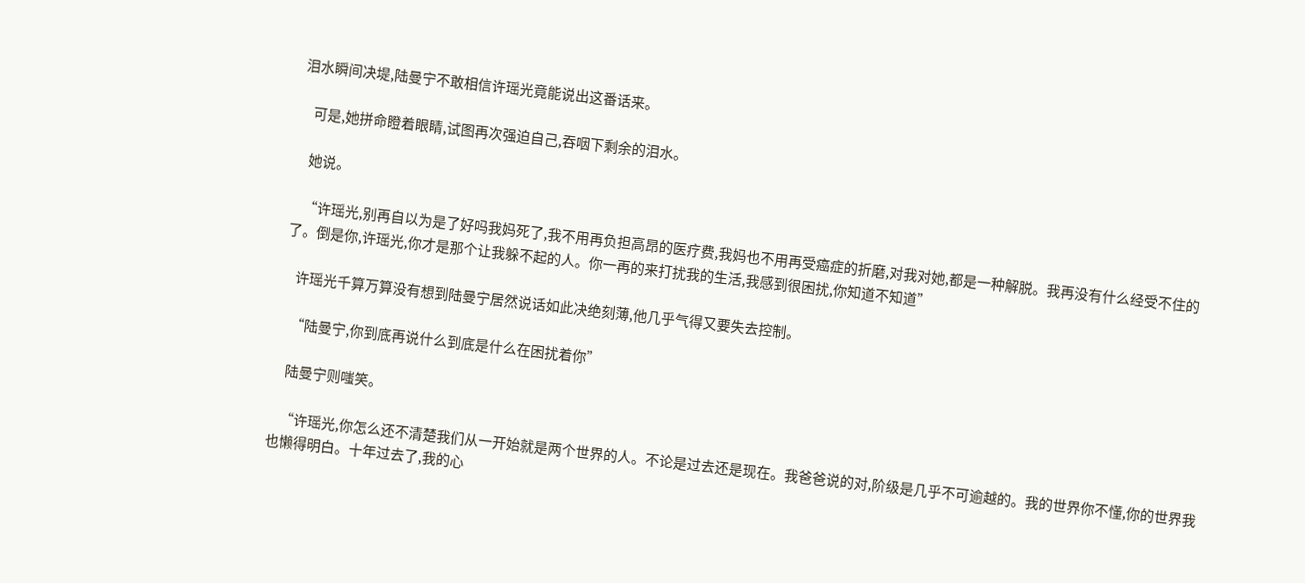泪水瞬间决堤,陆曼宁不敢相信许瑶光竟能说出这番话来。

    可是,她拼命瞪着眼睛,试图再次强迫自己,吞咽下剩余的泪水。

    她说。

    “许瑶光,别再自以为是了好吗我妈死了,我不用再负担高昂的医疗费,我妈也不用再受癌症的折磨,对我对她,都是一种解脱。我再没有什么经受不住的了。倒是你,许瑶光,你才是那个让我躲不起的人。你一再的来打扰我的生活,我感到很困扰,你知道不知道”

    许瑶光千算万算没有想到陆曼宁居然说话如此决绝刻薄,他几乎气得又要失去控制。

    “陆曼宁,你到底再说什么到底是什么在困扰着你”

    陆曼宁则嗤笑。

    “许瑶光,你怎么还不清楚我们从一开始就是两个世界的人。不论是过去还是现在。我爸爸说的对,阶级是几乎不可逾越的。我的世界你不懂,你的世界我也懒得明白。十年过去了,我的心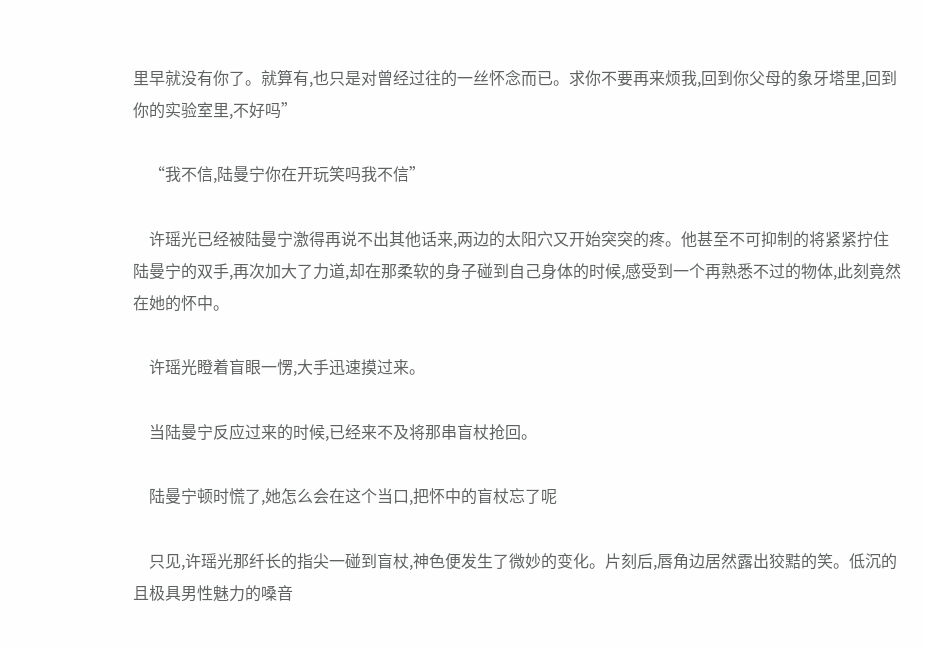里早就没有你了。就算有,也只是对曾经过往的一丝怀念而已。求你不要再来烦我,回到你父母的象牙塔里,回到你的实验室里,不好吗”

    “我不信,陆曼宁你在开玩笑吗我不信”

    许瑶光已经被陆曼宁激得再说不出其他话来,两边的太阳穴又开始突突的疼。他甚至不可抑制的将紧紧拧住陆曼宁的双手,再次加大了力道,却在那柔软的身子碰到自己身体的时候,感受到一个再熟悉不过的物体,此刻竟然在她的怀中。

    许瑶光瞪着盲眼一愣,大手迅速摸过来。

    当陆曼宁反应过来的时候,已经来不及将那串盲杖抢回。

    陆曼宁顿时慌了,她怎么会在这个当口,把怀中的盲杖忘了呢

    只见,许瑶光那纤长的指尖一碰到盲杖,神色便发生了微妙的变化。片刻后,唇角边居然露出狡黠的笑。低沉的且极具男性魅力的嗓音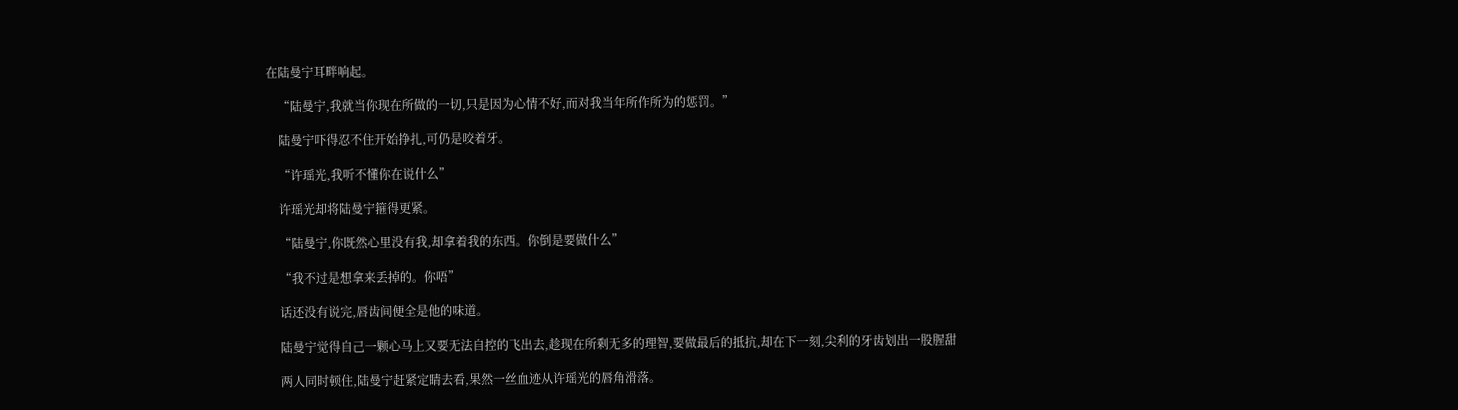在陆曼宁耳畔响起。

    “陆曼宁,我就当你现在所做的一切,只是因为心情不好,而对我当年所作所为的惩罚。”

    陆曼宁吓得忍不住开始挣扎,可仍是咬着牙。

    “许瑶光,我听不懂你在说什么”

    许瑶光却将陆曼宁箍得更紧。

    “陆曼宁,你既然心里没有我,却拿着我的东西。你倒是要做什么”

    “我不过是想拿来丢掉的。你唔”

    话还没有说完,唇齿间便全是他的味道。

    陆曼宁觉得自己一颗心马上又要无法自控的飞出去,趁现在所剩无多的理智,要做最后的抵抗,却在下一刻,尖利的牙齿划出一股腥甜

    两人同时顿住,陆曼宁赶紧定睛去看,果然一丝血迹从许瑶光的唇角滑落。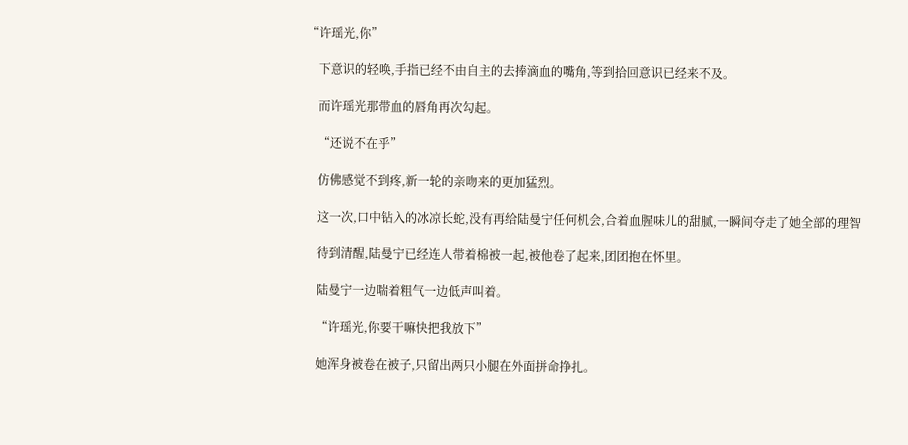“许瑶光,你”

    下意识的轻唤,手指已经不由自主的去捧滴血的嘴角,等到拾回意识已经来不及。

    而许瑶光那带血的唇角再次勾起。

    “还说不在乎”

    仿佛感觉不到疼,新一轮的亲吻来的更加猛烈。

    这一次,口中钻入的冰凉长蛇,没有再给陆曼宁任何机会,合着血腥味儿的甜腻,一瞬间夺走了她全部的理智

    待到清醒,陆曼宁已经连人带着棉被一起,被他卷了起来,团团抱在怀里。

    陆曼宁一边喘着粗气一边低声叫着。

    “许瑶光,你要干嘛快把我放下”

    她浑身被卷在被子,只留出两只小腿在外面拼命挣扎。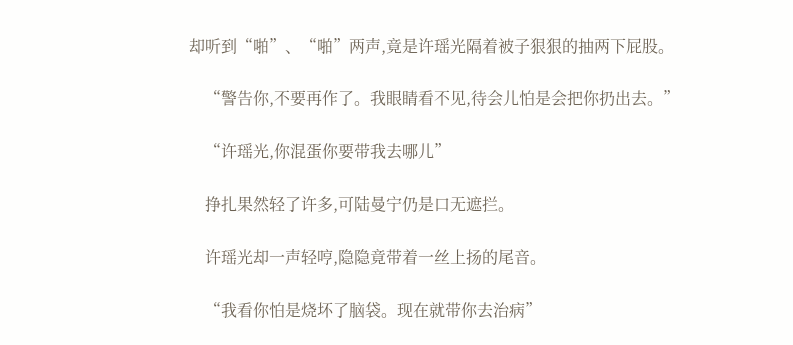却听到“啪”、“啪”两声,竟是许瑶光隔着被子狠狠的抽两下屁股。

    “警告你,不要再作了。我眼睛看不见,待会儿怕是会把你扔出去。”

    “许瑶光,你混蛋你要带我去哪儿”

    挣扎果然轻了许多,可陆曼宁仍是口无遮拦。

    许瑶光却一声轻哼,隐隐竟带着一丝上扬的尾音。

    “我看你怕是烧坏了脑袋。现在就带你去治病”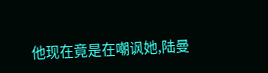他现在竟是在嘲讽她,陆曼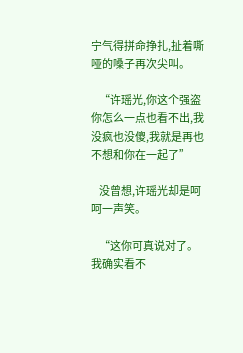宁气得拼命挣扎,扯着嘶哑的嗓子再次尖叫。

    “许瑶光,你这个强盗你怎么一点也看不出,我没疯也没傻,我就是再也不想和你在一起了”

    没曾想,许瑶光却是呵呵一声笑。

    “这你可真说对了。我确实看不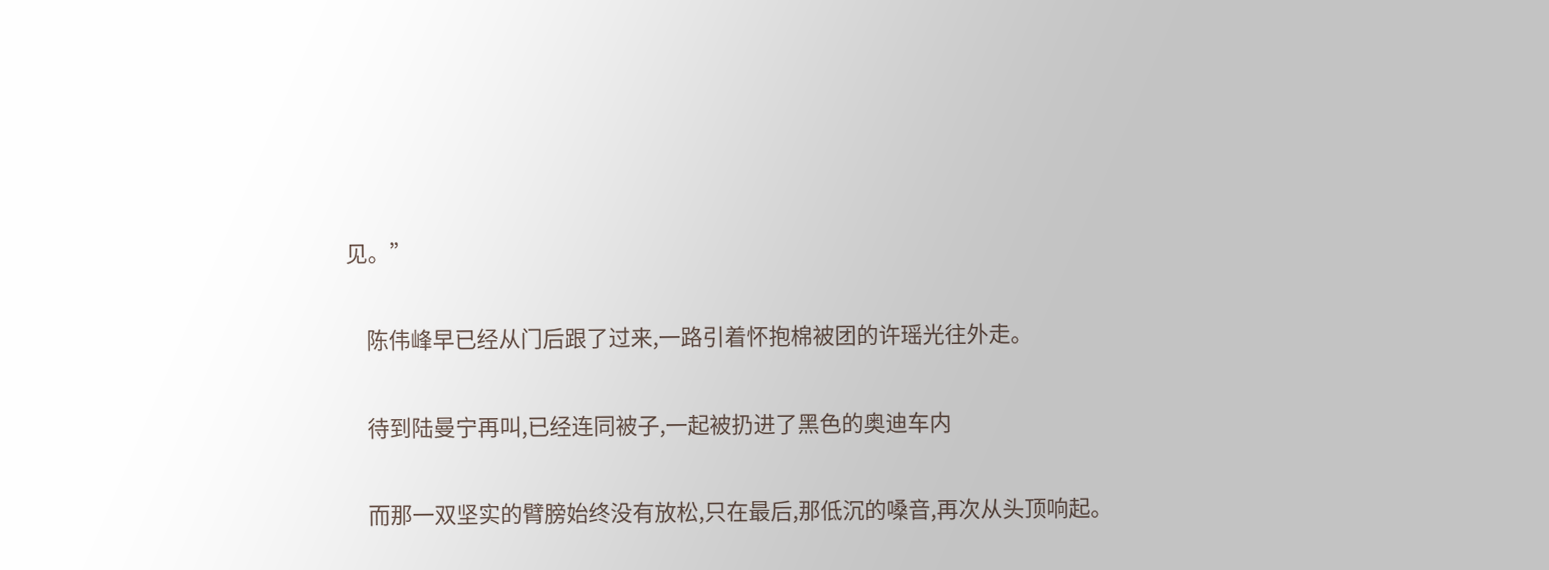见。”

    陈伟峰早已经从门后跟了过来,一路引着怀抱棉被团的许瑶光往外走。

    待到陆曼宁再叫,已经连同被子,一起被扔进了黑色的奥迪车内

    而那一双坚实的臂膀始终没有放松,只在最后,那低沉的嗓音,再次从头顶响起。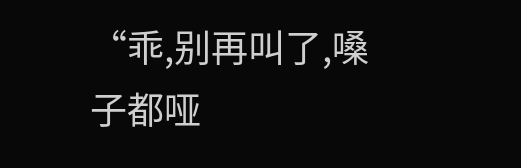“乖,别再叫了,嗓子都哑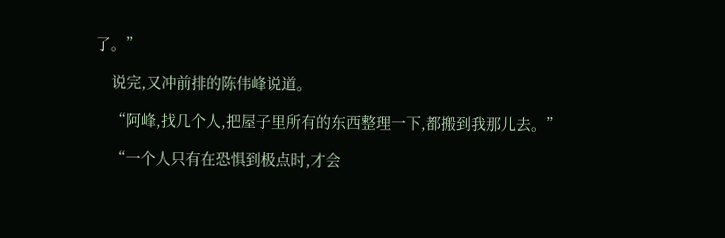了。”

    说完,又冲前排的陈伟峰说道。

    “阿峰,找几个人,把屋子里所有的东西整理一下,都搬到我那儿去。”

    “一个人只有在恐惧到极点时,才会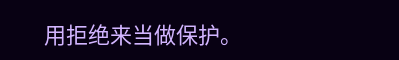用拒绝来当做保护。